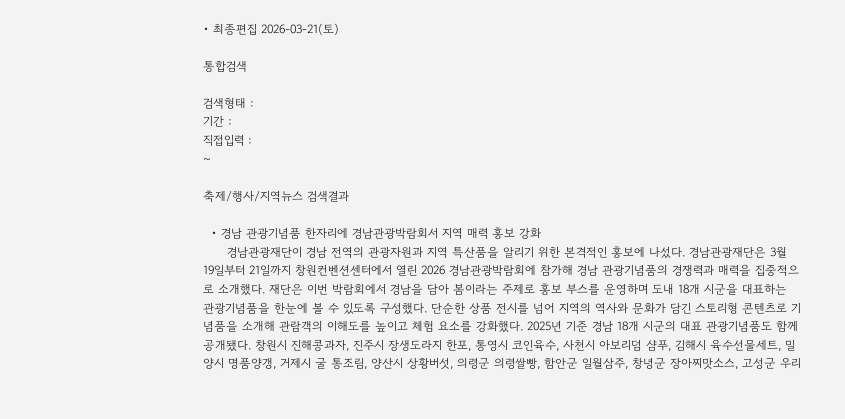• 최종편집 2026-03-21(토)

통합검색

검색형태 :
기간 :
직접입력 :
~

축제/행사/지역뉴스 검색결과

  • 경남 관광기념품 한자리에 경남관광박람회서 지역 매력 홍보 강화
      경남관광재단이 경남 전역의 관광자원과 지역 특산품을 알리기 위한 본격적인 홍보에 나섰다. 경남관광재단은 3월 19일부터 21일까지 창원컨벤션센터에서 열린 2026 경남관광박람회에 참가해 경남 관광기념품의 경쟁력과 매력을 집중적으로 소개했다. 재단은 이번 박람회에서 경남을 담아 봄이라는 주제로 홍보 부스를 운영하며 도내 18개 시군을 대표하는 관광기념품을 한눈에 볼 수 있도록 구성했다. 단순한 상품 전시를 넘어 지역의 역사와 문화가 담긴 스토리형 콘텐츠로 기념품을 소개해 관람객의 이해도를 높이고 체험 요소를 강화했다. 2025년 기준 경남 18개 시군의 대표 관광기념품도 함께 공개됐다. 창원시 진해콩과자, 진주시 장생도라지 한포, 통영시 코인육수, 사천시 아보리덤 샴푸, 김해시 육수선물세트, 밀양시 명품양갱, 거제시 굴 통조림, 양산시 상황버섯, 의령군 의령쌀빵, 함안군 일월삼주, 창녕군 장아찌맛소스, 고성군 우리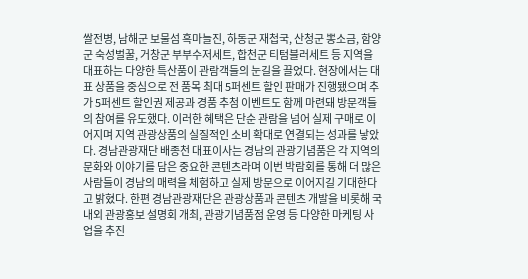쌀전병, 남해군 보물섬 흑마늘진, 하동군 재첩국, 산청군 뽕소금, 함양군 숙성벌꿀, 거창군 부부수저세트, 합천군 티텀블러세트 등 지역을 대표하는 다양한 특산품이 관람객들의 눈길을 끌었다. 현장에서는 대표 상품을 중심으로 전 품목 최대 5퍼센트 할인 판매가 진행됐으며 추가 5퍼센트 할인권 제공과 경품 추첨 이벤트도 함께 마련돼 방문객들의 참여를 유도했다. 이러한 혜택은 단순 관람을 넘어 실제 구매로 이어지며 지역 관광상품의 실질적인 소비 확대로 연결되는 성과를 낳았다. 경남관광재단 배종천 대표이사는 경남의 관광기념품은 각 지역의 문화와 이야기를 담은 중요한 콘텐츠라며 이번 박람회를 통해 더 많은 사람들이 경남의 매력을 체험하고 실제 방문으로 이어지길 기대한다고 밝혔다. 한편 경남관광재단은 관광상품과 콘텐츠 개발을 비롯해 국내외 관광홍보 설명회 개최, 관광기념품점 운영 등 다양한 마케팅 사업을 추진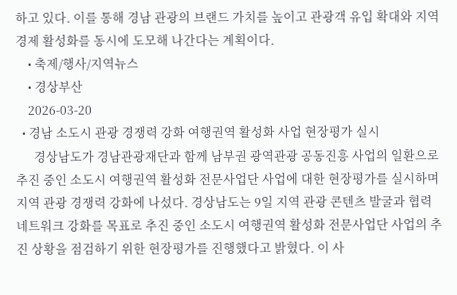하고 있다. 이를 통해 경남 관광의 브랜드 가치를 높이고 관광객 유입 확대와 지역경제 활성화를 동시에 도모해 나간다는 계획이다.
    • 축제/행사/지역뉴스
    • 경상부산
    2026-03-20
  • 경남 소도시 관광 경쟁력 강화 여행권역 활성화 사업 현장평가 실시
      경상남도가 경남관광재단과 함께 남부권 광역관광 공동진흥 사업의 일환으로 추진 중인 소도시 여행권역 활성화 전문사업단 사업에 대한 현장평가를 실시하며 지역 관광 경쟁력 강화에 나섰다. 경상남도는 9일 지역 관광 콘텐츠 발굴과 협력 네트워크 강화를 목표로 추진 중인 소도시 여행권역 활성화 전문사업단 사업의 추진 상황을 점검하기 위한 현장평가를 진행했다고 밝혔다. 이 사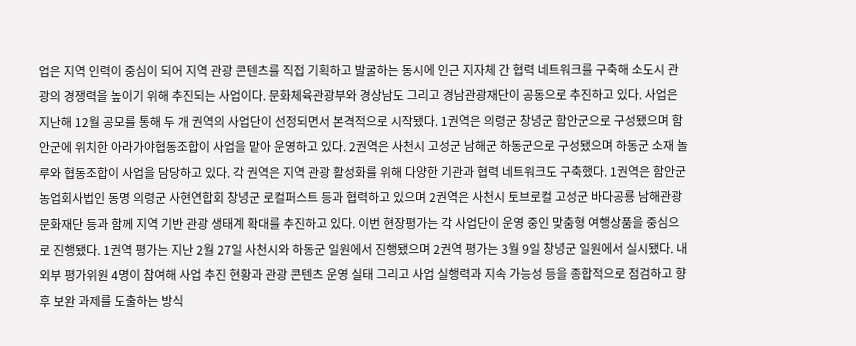업은 지역 인력이 중심이 되어 지역 관광 콘텐츠를 직접 기획하고 발굴하는 동시에 인근 지자체 간 협력 네트워크를 구축해 소도시 관광의 경쟁력을 높이기 위해 추진되는 사업이다. 문화체육관광부와 경상남도 그리고 경남관광재단이 공동으로 추진하고 있다. 사업은 지난해 12월 공모를 통해 두 개 권역의 사업단이 선정되면서 본격적으로 시작됐다. 1권역은 의령군 창녕군 함안군으로 구성됐으며 함안군에 위치한 아라가야협동조합이 사업을 맡아 운영하고 있다. 2권역은 사천시 고성군 남해군 하동군으로 구성됐으며 하동군 소재 놀루와 협동조합이 사업을 담당하고 있다. 각 권역은 지역 관광 활성화를 위해 다양한 기관과 협력 네트워크도 구축했다. 1권역은 함안군 농업회사법인 동명 의령군 사현연합회 창녕군 로컬퍼스트 등과 협력하고 있으며 2권역은 사천시 토브로컬 고성군 바다공룡 남해관광문화재단 등과 함께 지역 기반 관광 생태계 확대를 추진하고 있다. 이번 현장평가는 각 사업단이 운영 중인 맞춤형 여행상품을 중심으로 진행됐다. 1권역 평가는 지난 2월 27일 사천시와 하동군 일원에서 진행됐으며 2권역 평가는 3월 9일 창녕군 일원에서 실시됐다. 내외부 평가위원 4명이 참여해 사업 추진 현황과 관광 콘텐츠 운영 실태 그리고 사업 실행력과 지속 가능성 등을 종합적으로 점검하고 향후 보완 과제를 도출하는 방식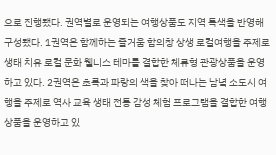으로 진행됐다. 권역별로 운영되는 여행상품도 지역 특색을 반영해 구성됐다. 1권역은 함께하는 즐거움 함의창 상생 로컬여행을 주제로 생태 치유 로컬 문화 웰니스 테마를 결합한 체류형 관광상품을 운영하고 있다. 2권역은 초록과 파랑의 색을 찾아 떠나는 남녘 소도시 여행을 주제로 역사 교육 생태 전통 감성 체험 프로그램을 결합한 여행상품을 운영하고 있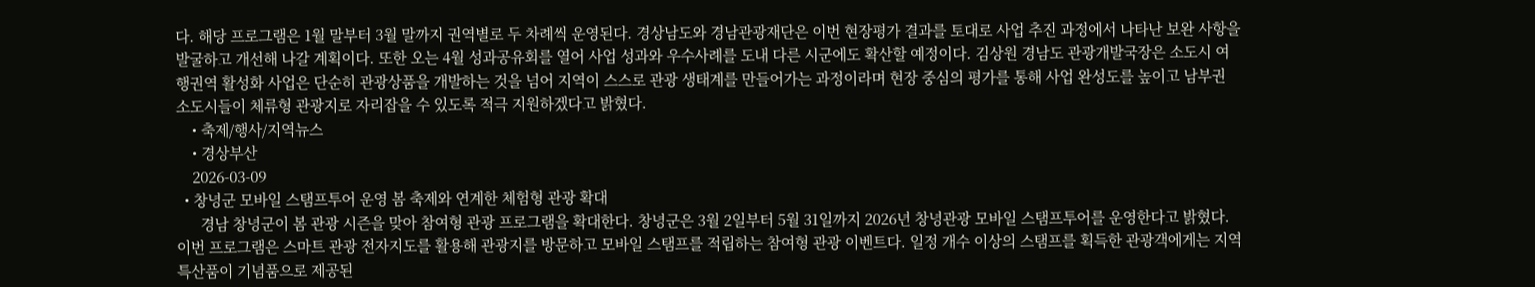다. 해당 프로그램은 1월 말부터 3월 말까지 권역별로 두 차례씩 운영된다. 경상남도와 경남관광재단은 이번 현장평가 결과를 토대로 사업 추진 과정에서 나타난 보완 사항을 발굴하고 개선해 나갈 계획이다. 또한 오는 4월 성과공유회를 열어 사업 성과와 우수사례를 도내 다른 시군에도 확산할 예정이다. 김상원 경남도 관광개발국장은 소도시 여행권역 활성화 사업은 단순히 관광상품을 개발하는 것을 넘어 지역이 스스로 관광 생태계를 만들어가는 과정이라며 현장 중심의 평가를 통해 사업 완성도를 높이고 남부권 소도시들이 체류형 관광지로 자리잡을 수 있도록 적극 지원하겠다고 밝혔다.
    • 축제/행사/지역뉴스
    • 경상부산
    2026-03-09
  • 창녕군 모바일 스탬프투어 운영 봄 축제와 연계한 체험형 관광 확대
      경남 창녕군이 봄 관광 시즌을 맞아 참여형 관광 프로그램을 확대한다. 창녕군은 3월 2일부터 5월 31일까지 2026년 창녕관광 모바일 스탬프투어를 운영한다고 밝혔다. 이번 프로그램은 스마트 관광 전자지도를 활용해 관광지를 방문하고 모바일 스탬프를 적립하는 참여형 관광 이벤트다. 일정 개수 이상의 스탬프를 획득한 관광객에게는 지역 특산품이 기념품으로 제공된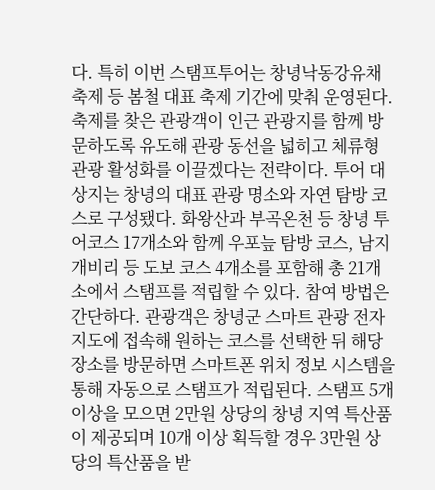다. 특히 이번 스탬프투어는 창녕낙동강유채축제 등 봄철 대표 축제 기간에 맞춰 운영된다. 축제를 찾은 관광객이 인근 관광지를 함께 방문하도록 유도해 관광 동선을 넓히고 체류형 관광 활성화를 이끌겠다는 전략이다. 투어 대상지는 창녕의 대표 관광 명소와 자연 탐방 코스로 구성됐다. 화왕산과 부곡온천 등 창녕 투어코스 17개소와 함께 우포늪 탐방 코스, 남지개비리 등 도보 코스 4개소를 포함해 총 21개소에서 스탬프를 적립할 수 있다. 참여 방법은 간단하다. 관광객은 창녕군 스마트 관광 전자지도에 접속해 원하는 코스를 선택한 뒤 해당 장소를 방문하면 스마트폰 위치 정보 시스템을 통해 자동으로 스탬프가 적립된다. 스탬프 5개 이상을 모으면 2만원 상당의 창녕 지역 특산품이 제공되며 10개 이상 획득할 경우 3만원 상당의 특산품을 받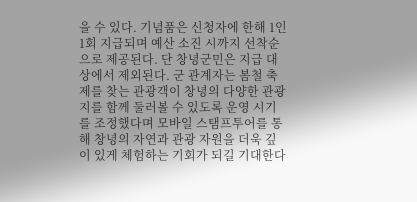을 수 있다. 기념품은 신청자에 한해 1인 1회 지급되며 예산 소진 시까지 선착순으로 제공된다. 단 창녕군민은 지급 대상에서 제외된다. 군 관계자는 봄철 축제를 찾는 관광객이 창녕의 다양한 관광지를 함께 둘러볼 수 있도록 운영 시기를 조정했다며 모바일 스탬프투어를 통해 창녕의 자연과 관광 자원을 더욱 깊이 있게 체험하는 기회가 되길 기대한다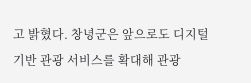고 밝혔다. 창녕군은 앞으로도 디지털 기반 관광 서비스를 확대해 관광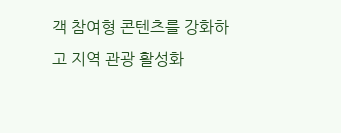객 참여형 콘텐츠를 강화하고 지역 관광 활성화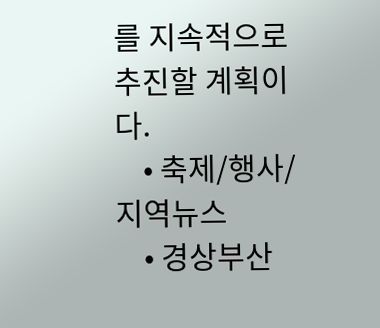를 지속적으로 추진할 계획이다.
    • 축제/행사/지역뉴스
    • 경상부산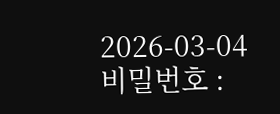2026-03-04
비밀번호 :